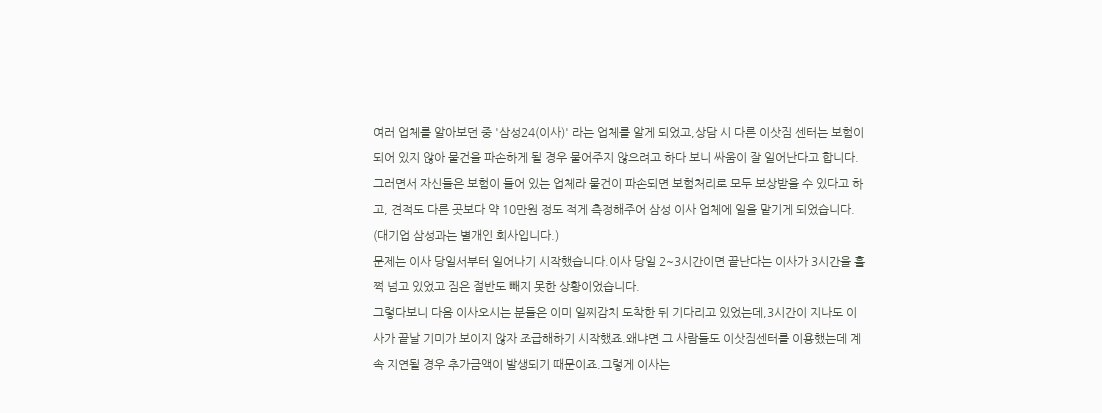여러 업체를 알아보던 중 '삼성24(이사)' 라는 업체를 알게 되었고,상담 시 다른 이삿짐 센터는 보험이 되어 있지 않아 물건을 파손하게 될 경우 물어주지 않으려고 하다 보니 싸움이 잘 일어난다고 합니다.
그러면서 자신들은 보험이 들어 있는 업체라 물건이 파손되면 보험처리로 모두 보상받을 수 있다고 하고, 견적도 다른 곳보다 약 10만원 정도 적게 측정해주어 삼성 이사 업체에 일을 맡기게 되었습니다. (대기업 삼성과는 별개인 회사입니다.)
문제는 이사 당일서부터 일어나기 시작했습니다.이사 당일 2~3시간이면 끝난다는 이사가 3시간을 훌쩍 넘고 있었고 짐은 절반도 빼지 못한 상황이었습니다.
그렇다보니 다음 이사오시는 분들은 이미 일찌감치 도착한 뒤 기다리고 있었는데,3시간이 지나도 이사가 끝날 기미가 보이지 않자 조급해하기 시작했죠.왜냐면 그 사람들도 이삿짐센터를 이용했는데 계속 지연될 경우 추가금액이 발생되기 때문이죠.그렇게 이사는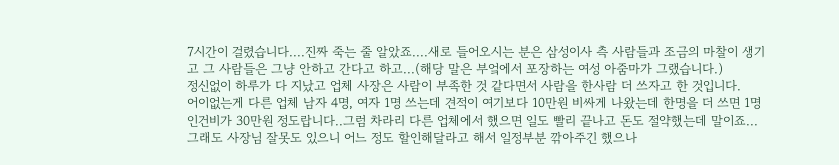7시간이 걸렸습니다....진짜 죽는 줄 알았죠....새로 들어오시는 분은 삼성이사 측 사람들과 조금의 마찰이 생기고 그 사람들은 그냥 안하고 간다고 하고...(해당 말은 부엌에서 포장하는 여성 아줌마가 그랬습니다.)
정신없이 하루가 다 지났고 업체 사장은 사람이 부족한 것 같다면서 사람을 한사람 더 쓰자고 한 것입니다.
어이없는게 다른 업체 남자 4명, 여자 1명 쓰는데 견적이 여기보다 10만원 비싸게 나왔는데 한명을 더 쓰면 1명 인건비가 30만원 정도랍니다..그럼 차라리 다른 업체에서 했으면 일도 빨리 끝나고 돈도 절약했는데 말이죠...
그래도 사장님 잘못도 있으니 어느 정도 할인해달라고 해서 일정부분 깎아주긴 했으나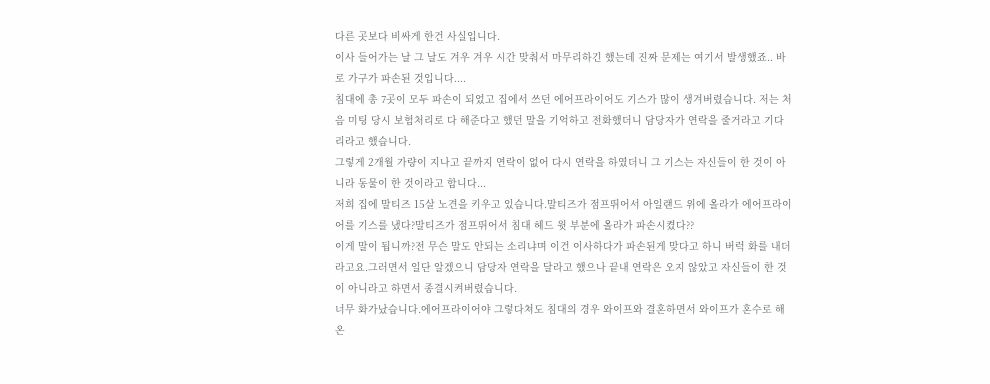다른 곳보다 비싸게 한건 사실입니다.
이사 들어가는 날 그 날도 겨우 겨우 시간 맞춰서 마무리하긴 했는데 진짜 문제는 여기서 발생했죠.. 바로 가구가 파손된 것입니다....
침대에 총 7곳이 모두 파손이 되었고 집에서 쓰던 에어프라이어도 기스가 많이 생겨버렸습니다. 저는 처음 미팅 당시 보험처리로 다 해준다고 했던 말을 기억하고 전화했더니 담당자가 연락을 줄거라고 기다리라고 했습니다.
그렇게 2개월 가량이 지나고 끝까지 연락이 없어 다시 연락을 하였더니 그 기스는 자신들이 한 것이 아니라 동물이 한 것이라고 합니다...
저희 집에 말티즈 15살 노견을 키우고 있습니다.말티즈가 점프뛰어서 아일랜드 위에 올라가 에어프라이어를 기스를 냈다?말티즈가 점프뛰어서 침대 헤드 윗 부분에 올라가 파손시켰다??
이게 말이 됩니까?전 무슨 말도 안되는 소리냐며 이건 이사하다가 파손된게 맞다고 하니 버럭 화를 내더라고요.그러면서 일단 알겠으니 담당자 연락을 달라고 했으나 끝내 연락은 오지 않았고 자신들이 한 것이 아니라고 하면서 종결시켜버렸습니다.
너무 화가났습니다.에어프라이어야 그렇다쳐도 침대의 경우 와이프와 결혼하면서 와이프가 혼수로 해온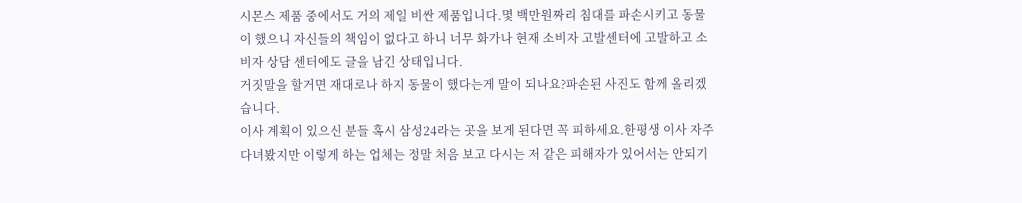시몬스 제품 중에서도 거의 제일 비싼 제품입니다.몇 백만원짜리 침대를 파손시키고 동물이 했으니 자신들의 책임이 없다고 하니 너무 화가나 현재 소비자 고발센터에 고발하고 소비자 상담 센터에도 글을 남긴 상태입니다.
거짓말을 할거면 재대로나 하지 동물이 했다는게 말이 되나요?파손된 사진도 함께 올리겠습니다.
이사 계획이 있으신 분들 혹시 삼성24라는 곳을 보게 된다면 꼭 피하세요.한평생 이사 자주 다녀봤지만 이렇게 하는 업체는 정말 처음 보고 다시는 저 같은 피해자가 있어서는 안되기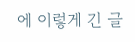에 이렇게 긴 글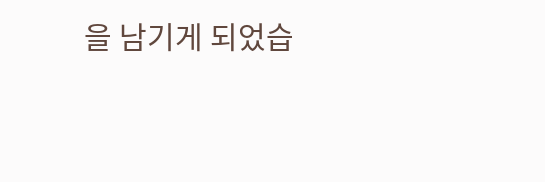을 남기게 되었습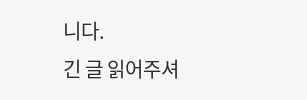니다.
긴 글 읽어주셔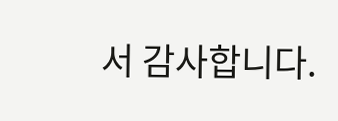서 감사합니다.